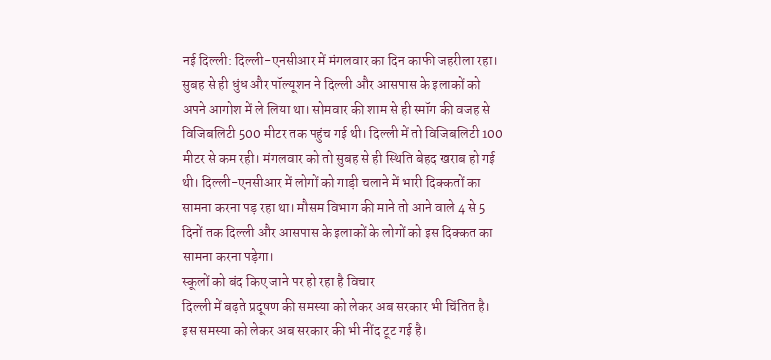नई दिल्ली: दिल्ली-एनसीआर में मंगलवार का दिन काफी जहरीला रहा। सुबह से ही धुंध और पॉल्यूशन ने दिल्ली और आसपास के इलाकों को अपने आगोश में ले लिया था। सोमवार की शाम से ही स्मॉग की वजह से विजिबलिटी 500 मीटर तक पहुंच गई थी। दिल्ली में तो विजिबलिटी 100 मीटर से कम रही। मंगलवार को तो सुबह से ही स्थिति बेहद खराब हो गई थी। दिल्ली-एनसीआर में लोगों को गाड़ी चलाने में भारी दिक्कतों का सामना करना पड़ रहा था। मौसम विभाग की माने तो आने वाले 4 से 5 दिनों तक दिल्ली और आसपास के इलाकों के लोगों को इस दिक्कत का सामना करना पड़ेगा।
स्कूलों को बंद किए जाने पर हो रहा है विचार
दिल्ली में बढ़ते प्रदूषण की समस्या को लेकर अब सरकार भी चिंतित है। इस समस्या को लेकर अब सरकार की भी नींद टूट गई है।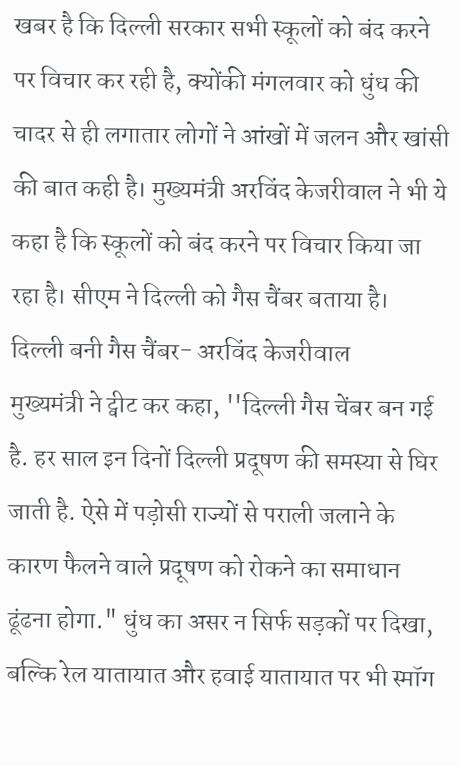खबर है कि दिल्ली सरकार सभी स्कूलों को बंद करने पर विचार कर रही है, क्योंकी मंगलवार को धुंध की चादर से ही लगातार लोगों ने आंखों में जलन और खांसी की बात कही है। मुख्यमंत्री अरविंद केजरीवाल ने भी ये कहा है कि स्कूलों को बंद करने पर विचार किया जा रहा है। सीएम ने दिल्ली को गैस चैंबर बताया है।
दिल्ली बनी गैस चैंबर- अरविंद केजरीवाल
मुख्यमंत्री ने ट्वीट कर कहा, ''दिल्ली गैस चेंबर बन गई है. हर साल इन दिनों दिल्ली प्रदूषण की समस्या से घिर जाती है. ऐसे में पड़ोसी राज्यों से पराली जलाने के कारण फैलने वाले प्रदूषण को रोकने का समाधान ढूंढना होगा." धुंध का असर न सिर्फ सड़कों पर दिखा, बल्कि रेल यातायात और हवाई यातायात पर भी स्मॉग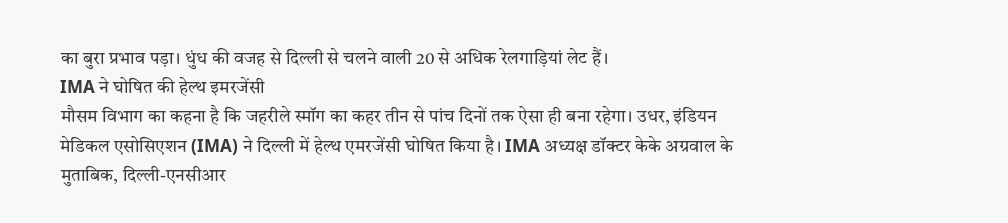का बुरा प्रभाव पड़ा। धुंध की वजह से दिल्ली से चलने वाली 20 से अधिक रेलगाड़ियां लेट हैं।
IMA ने घोषित की हेल्थ इमरजेंसी
मौसम विभाग का कहना है कि जहरीले स्मॉग का कहर तीन से पांच दिनों तक ऐसा ही बना रहेगा। उधर, इंडियन मेडिकल एसोसिएशन (IMA) ने दिल्ली में हेल्थ एमरजेंसी घोषित किया है। IMA अध्यक्ष डॉक्टर केके अग्रवाल के मुताबिक, दिल्ली-एनसीआर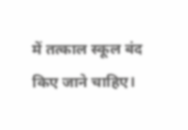में तत्काल स्कूल बंद किए जाने चाहिए।